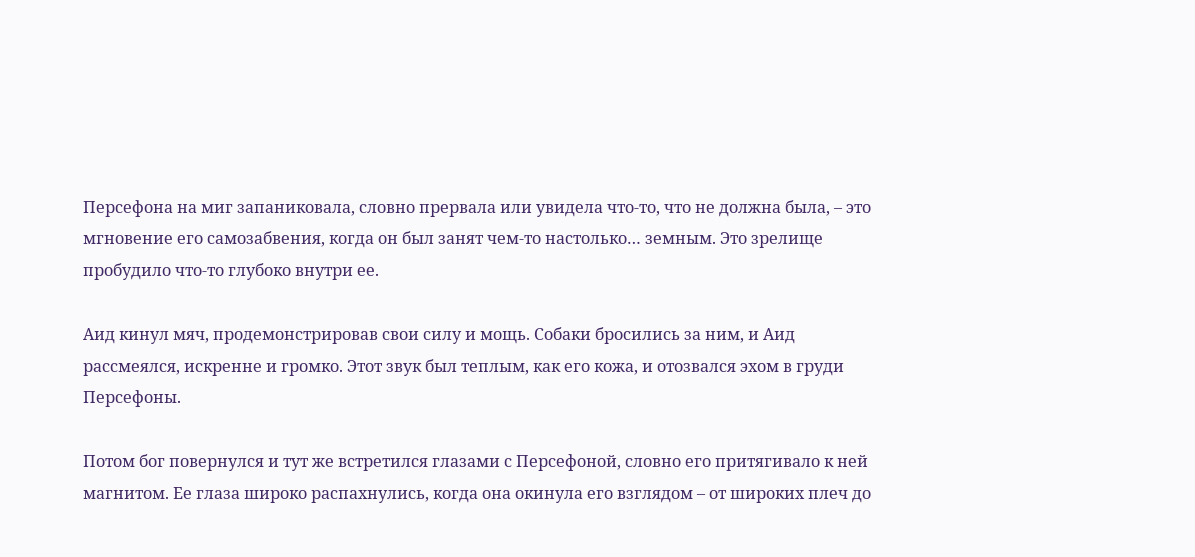Персефона на миг запаниковала, словно прервала или увидела что-то, что не должна была, – это мгновение его самозабвения, когда он был занят чем-то настолько… земным. Это зрелище пробудило что-то глубоко внутри ее.

Аид кинул мяч, продемонстрировав свои силу и мощь. Собаки бросились за ним, и Аид рассмеялся, искренне и громко. Этот звук был теплым, как его кожа, и отозвался эхом в груди Персефоны.

Потом бог повернулся и тут же встретился глазами с Персефоной, словно его притягивало к ней магнитом. Ее глаза широко распахнулись, когда она окинула его взглядом – от широких плеч до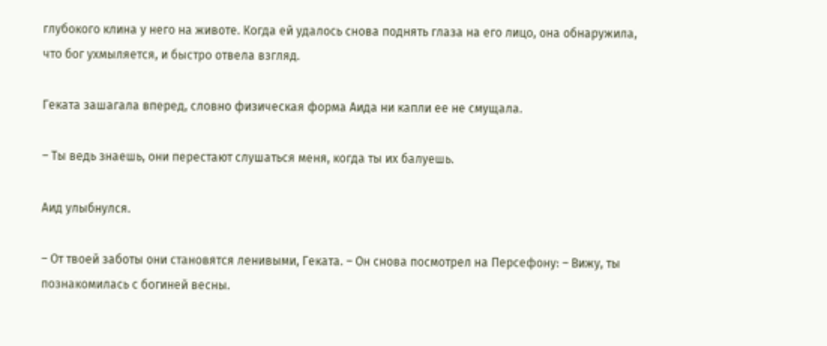глубокого клина у него на животе. Когда ей удалось снова поднять глаза на его лицо, она обнаружила, что бог ухмыляется, и быстро отвела взгляд.

Геката зашагала вперед, словно физическая форма Аида ни капли ее не смущала.

– Ты ведь знаешь, они перестают слушаться меня, когда ты их балуешь.

Аид улыбнулся.

– От твоей заботы они становятся ленивыми, Геката. – Он снова посмотрел на Персефону: – Вижу, ты познакомилась с богиней весны.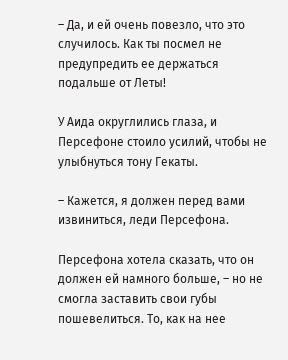– Да, и ей очень повезло, что это случилось. Как ты посмел не предупредить ее держаться подальше от Леты!

У Аида округлились глаза, и Персефоне стоило усилий, чтобы не улыбнуться тону Гекаты.

– Кажется, я должен перед вами извиниться, леди Персефона.

Персефона хотела сказать, что он должен ей намного больше, – но не смогла заставить свои губы пошевелиться. То, как на нее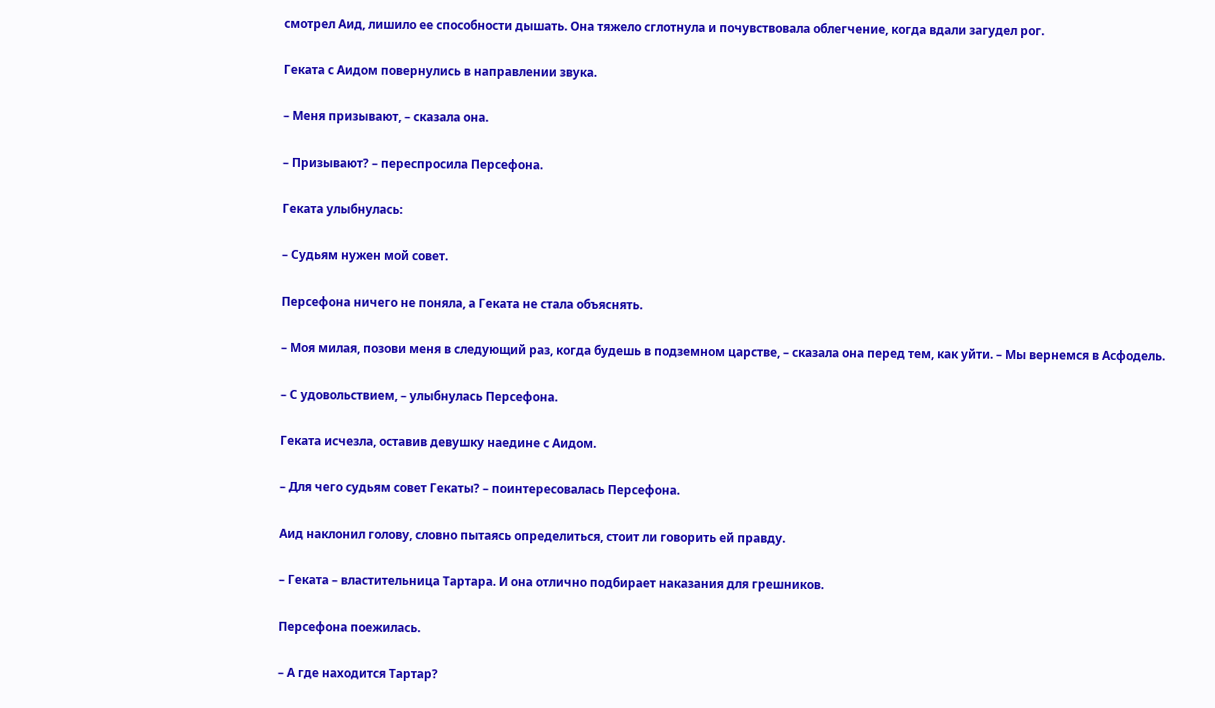смотрел Аид, лишило ее способности дышать. Она тяжело сглотнула и почувствовала облегчение, когда вдали загудел рог.

Геката с Аидом повернулись в направлении звука.

– Меня призывают, – сказала она.

– Призывают? – переспросила Персефона.

Геката улыбнулась:

– Судьям нужен мой совет.

Персефона ничего не поняла, а Геката не стала объяснять.

– Моя милая, позови меня в следующий раз, когда будешь в подземном царстве, – сказала она перед тем, как уйти. – Мы вернемся в Асфодель.

– С удовольствием, – улыбнулась Персефона.

Геката исчезла, оставив девушку наедине с Аидом.

– Для чего судьям совет Гекаты? – поинтересовалась Персефона.

Аид наклонил голову, словно пытаясь определиться, стоит ли говорить ей правду.

– Геката – властительница Тартара. И она отлично подбирает наказания для грешников.

Персефона поежилась.

– А где находится Тартар?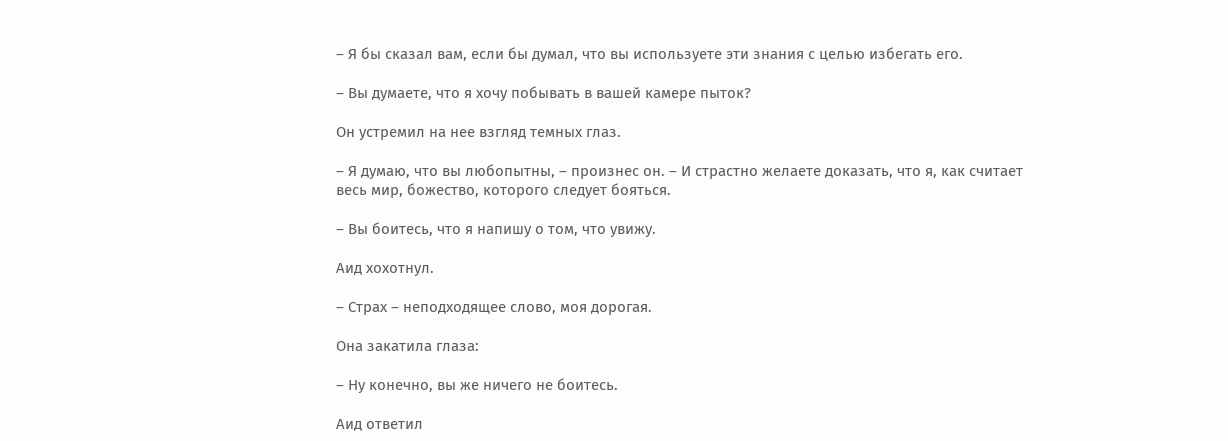– Я бы сказал вам, если бы думал, что вы используете эти знания с целью избегать его.

– Вы думаете, что я хочу побывать в вашей камере пыток?

Он устремил на нее взгляд темных глаз.

– Я думаю, что вы любопытны, – произнес он. – И страстно желаете доказать, что я, как считает весь мир, божество, которого следует бояться.

– Вы боитесь, что я напишу о том, что увижу.

Аид хохотнул.

– Страх – неподходящее слово, моя дорогая.

Она закатила глаза:

– Ну конечно, вы же ничего не боитесь.

Аид ответил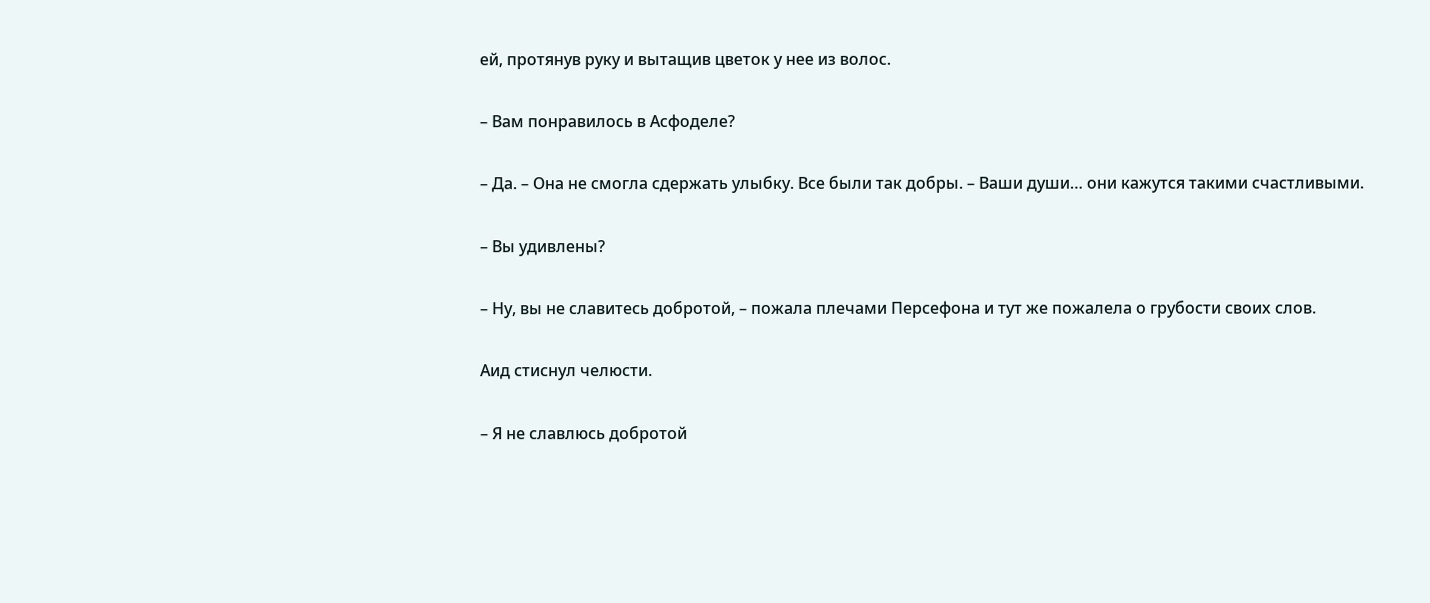ей, протянув руку и вытащив цветок у нее из волос.

– Вам понравилось в Асфоделе?

– Да. – Она не смогла сдержать улыбку. Все были так добры. – Ваши души… они кажутся такими счастливыми.

– Вы удивлены?

– Ну, вы не славитесь добротой, – пожала плечами Персефона и тут же пожалела о грубости своих слов.

Аид стиснул челюсти.

– Я не славлюсь добротой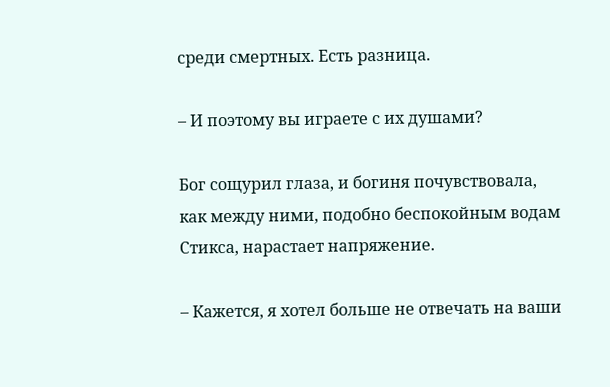среди смертных. Есть разница.

– И поэтому вы играете с их душами?

Бог сощурил глаза, и богиня почувствовала, как между ними, подобно беспокойным водам Стикса, нарастает напряжение.

– Кажется, я хотел больше не отвечать на ваши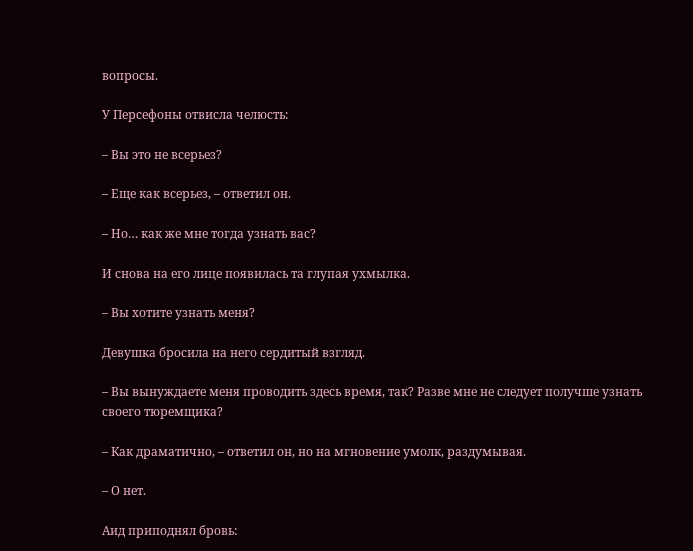вопросы.

У Персефоны отвисла челюсть:

– Вы это не всерьез?

– Еще как всерьез, – ответил он.

– Но… как же мне тогда узнать вас?

И снова на его лице появилась та глупая ухмылка.

– Вы хотите узнать меня?

Девушка бросила на него сердитый взгляд.

– Вы вынуждаете меня проводить здесь время, так? Разве мне не следует получше узнать своего тюремщика?

– Как драматично, – ответил он, но на мгновение умолк, раздумывая.

– О нет.

Аид приподнял бровь: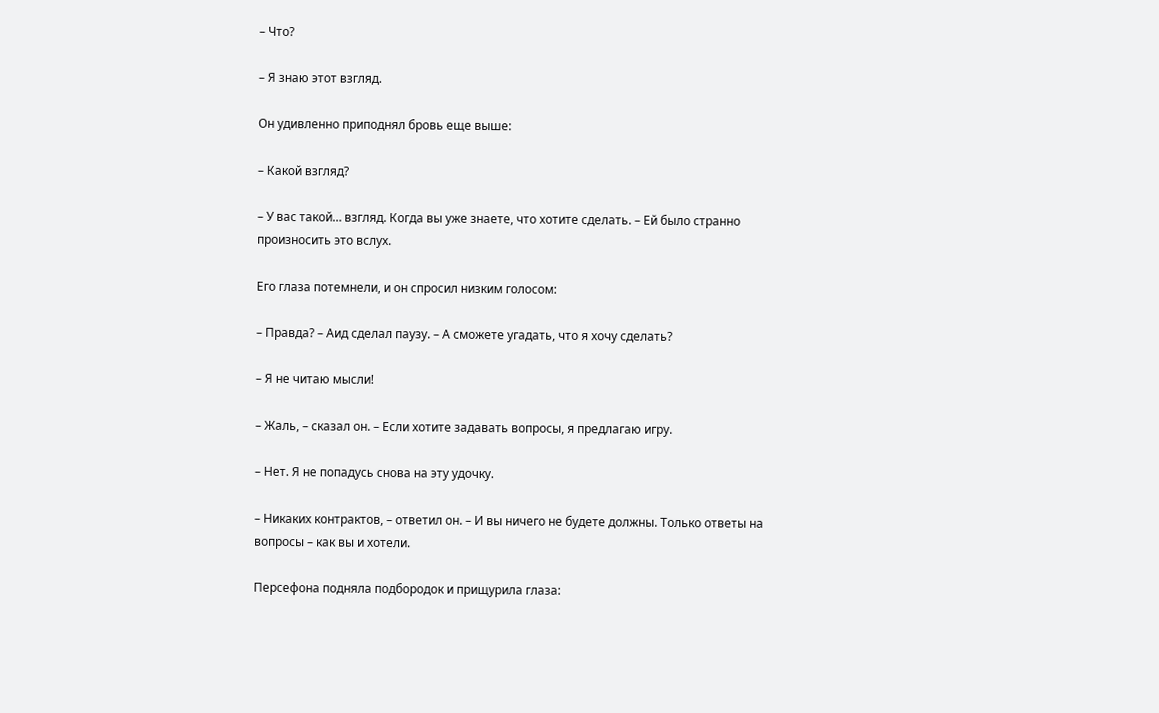– Что?

– Я знаю этот взгляд.

Он удивленно приподнял бровь еще выше:

– Какой взгляд?

– У вас такой… взгляд. Когда вы уже знаете, что хотите сделать. – Ей было странно произносить это вслух.

Его глаза потемнели, и он спросил низким голосом:

– Правда? – Аид сделал паузу. – А сможете угадать, что я хочу сделать?

– Я не читаю мысли!

– Жаль, – сказал он. – Если хотите задавать вопросы, я предлагаю игру.

– Нет. Я не попадусь снова на эту удочку.

– Никаких контрактов, – ответил он. – И вы ничего не будете должны. Только ответы на вопросы – как вы и хотели.

Персефона подняла подбородок и прищурила глаза: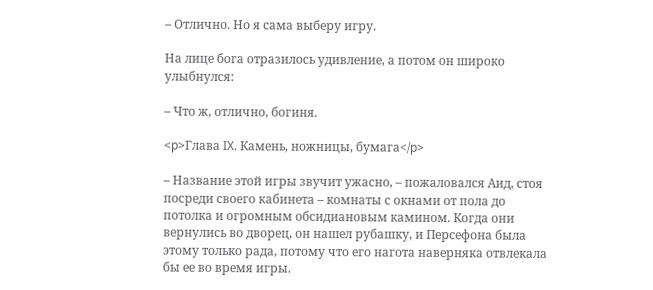– Отлично. Но я сама выберу игру.

На лице бога отразилось удивление, а потом он широко улыбнулся:

– Что ж, отлично, богиня.

<p>Глава IX. Камень, ножницы, бумага</p>

– Название этой игры звучит ужасно, – пожаловался Аид, стоя посреди своего кабинета – комнаты с окнами от пола до потолка и огромным обсидиановым камином. Когда они вернулись во дворец, он нашел рубашку, и Персефона была этому только рада, потому что его нагота наверняка отвлекала бы ее во время игры.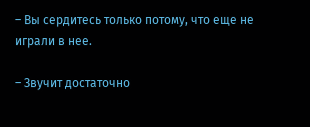– Вы сердитесь только потому, что еще не играли в нее.

– Звучит достаточно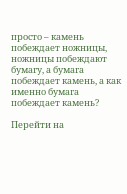просто – камень побеждает ножницы, ножницы побеждают бумагу, а бумага побеждает камень, а как именно бумага побеждает камень?

Перейти на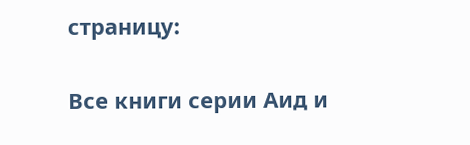страницу:

Все книги серии Аид и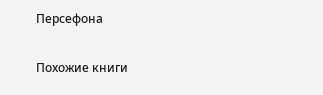Персефона

Похожие книги